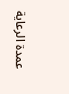عمدة الرعاية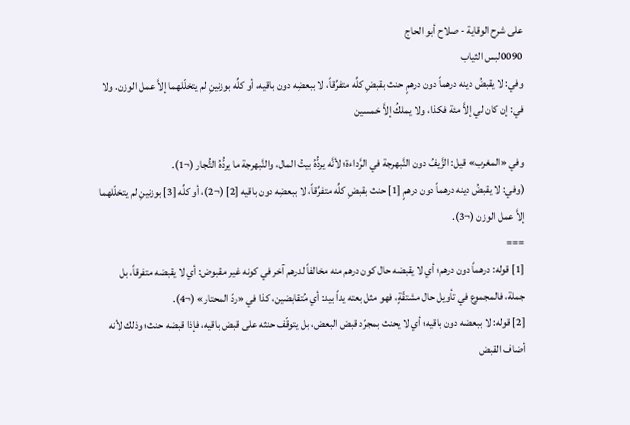على شرح الوقاية - صلاح أبو الحاج
0090لبس الثياب
وفي: لا يقبضُ دينه درهماً دون درهمٍ حنث بقبضِ كلِّه متفرِّقاً، لا ببعضِه دون باقيه، أو كلِّه بوزنينِ لم يتخلّلهما إلاَّ عمل الوزن. ولا في: إن كان لي إلاَّ مئة فكذا، ولا يملكُ إلاَّ خمسين

وفي «المغرب» قيل: الزَّيفُ دون النَّبهرجة في الرَّداءة؛ لأنَّه يردُّهُ بيتُ المال، والنَّبهرجة ما يردُّهُ التُّجار (¬1).
(وفي: لا يقبضُ دينه درهماً دون درهمٍ [1] حنث بقبضِ كلِّه متفرِّقاً، لا ببعضِه دون باقيه [2] (¬2)، أو كلِّه [3] بوزنينِ لم يتخلّلهما إلاَّ عمل الوزن (¬3).
===
[1] قوله: درهماً دون درهم؛ أي لا يقبضه حال كون درهم منه مخالفاً لدرهم آخر في كونه غير مقبوض: أي لا يقبضه متفرقاً، بل جملة، فالمجموع في تأويل حال مشتقّةٍ، فهو مثل بعته يداً بيد: أي مُتقابضين، كذا في «ردّ المحتار» (¬4).
[2] قوله: لا ببعضه دون باقيه؛ أي لا يحنث بمجرّد قبض البعض، بل يتوقّف حنثه على قبض باقيه، فإذا قبضه حنث؛ وذلك لأنه أضاف القبض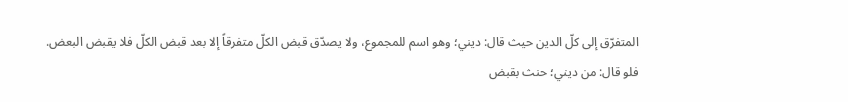المتفرّق إلى كلّ الدين حيث قال: ديني؛ وهو اسم للمجموع، ولا يصدّق قبض الكلّ متفرقاً إلا بعد قبض الكلّ فلا يقبض البعض.
فلو قال: من ديني؛ حنث بقبض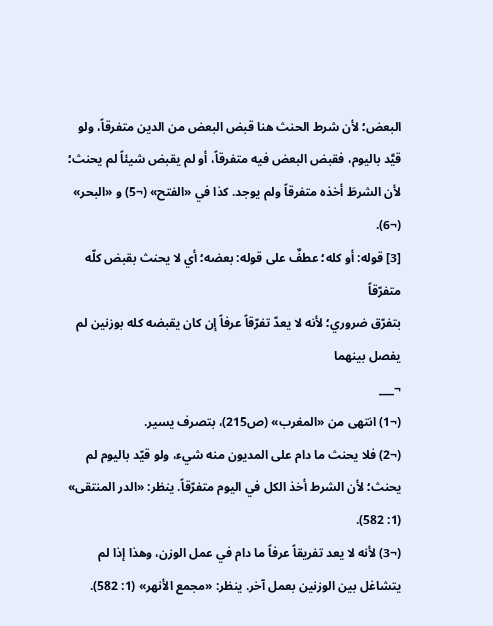البعض؛ لأن شرط الحنث هنا قبض البعض من الدين متفرقاً، ولو قيَّد باليوم، فقبض البعض فيه متفرقاً، أو لم يقبض شيئاً لم يحنث؛ لأن الشرطَ أخذه متفرقاً ولم يوجد. كذا في «الفتح» (¬5) و «البحر» (¬6).
[3] قوله: أو كله؛ عطفٌ على قوله: بعضه؛ أي لا يحنث بقبض كلّه متفرّقاً
بتفرّق ضروري؛ لأنه لا يعدّ تفرّقاً عرفاً إن كان يقبضه كله بوزنين لم يفصل بينهما
¬___
(¬1) انتهى من «المغرب» (ص215)، بتصرف يسير.
(¬2) فلا يحنث ما دام على المديون منه شيء، ولو قيّد باليوم لم يحنث؛ لأن الشرط أخذ الكل في اليوم متفرّقاً. ينظر: «الدر المنتقى» (1: 582).
(¬3) لأنه لا يعد تفريقاً عرفاً ما دام في عمل الوزن، وهذا إذا لم يتشاغل بين الوزنين بعمل آخر. ينظر: «مجمع الأنهر» (1: 582).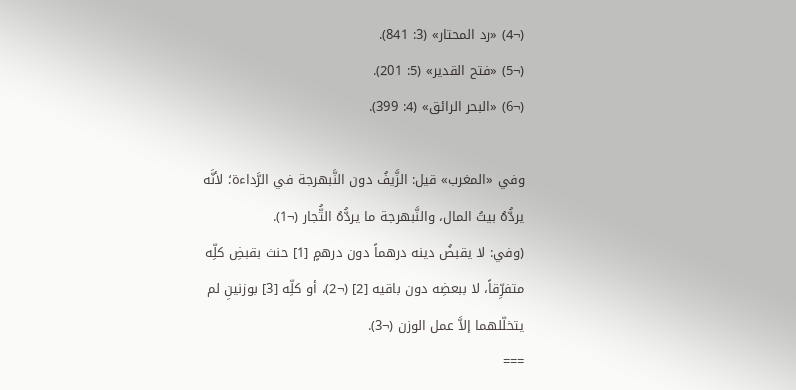(¬4) «رد المحتار» (3: 841).
(¬5) «فتح القدير» (5: 201).
(¬6) «البحر الرائق» (4: 399).

وفي «المغرب» قيل: الزَّيفُ دون النَّبهرجة في الرَّداءة؛ لأنَّه يردُّهُ بيتُ المال، والنَّبهرجة ما يردُّهُ التُّجار (¬1).
(وفي: لا يقبضُ دينه درهماً دون درهمٍ [1] حنث بقبضِ كلِّه متفرِّقاً، لا ببعضِه دون باقيه [2] (¬2)، أو كلِّه [3] بوزنينِ لم يتخلّلهما إلاَّ عمل الوزن (¬3).
===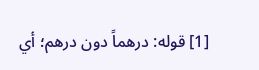[1] قوله: درهماً دون درهم؛ أي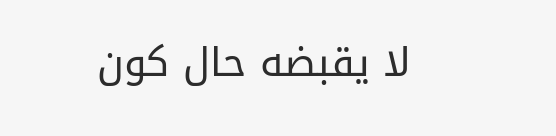لا يقبضه حال كون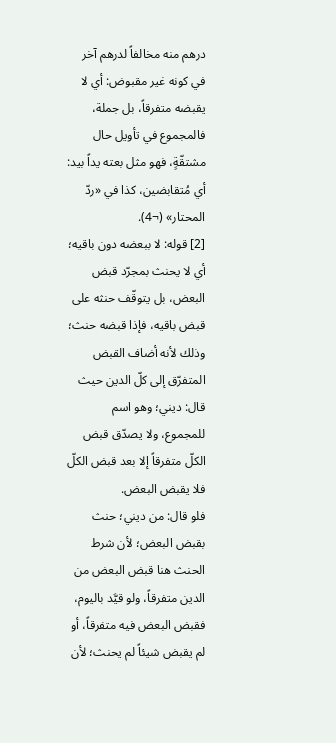درهم منه مخالفاً لدرهم آخر في كونه غير مقبوض: أي لا يقبضه متفرقاً، بل جملة، فالمجموع في تأويل حال مشتقّةٍ، فهو مثل بعته يداً بيد: أي مُتقابضين، كذا في «ردّ المحتار» (¬4).
[2] قوله: لا ببعضه دون باقيه؛ أي لا يحنث بمجرّد قبض البعض، بل يتوقّف حنثه على قبض باقيه، فإذا قبضه حنث؛ وذلك لأنه أضاف القبض المتفرّق إلى كلّ الدين حيث قال: ديني؛ وهو اسم للمجموع، ولا يصدّق قبض الكلّ متفرقاً إلا بعد قبض الكلّ فلا يقبض البعض.
فلو قال: من ديني؛ حنث بقبض البعض؛ لأن شرط الحنث هنا قبض البعض من الدين متفرقاً، ولو قيَّد باليوم، فقبض البعض فيه متفرقاً، أو لم يقبض شيئاً لم يحنث؛ لأن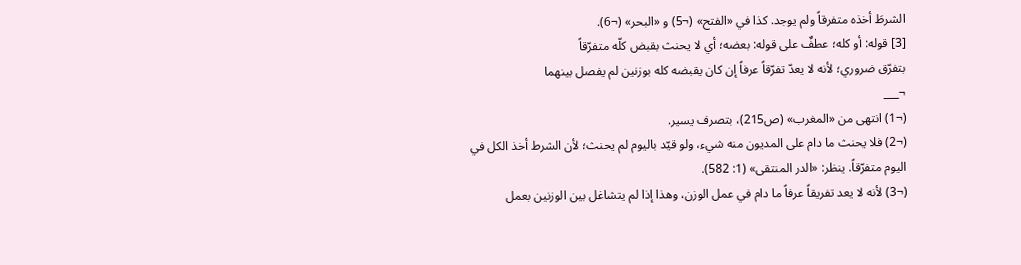الشرطَ أخذه متفرقاً ولم يوجد. كذا في «الفتح» (¬5) و «البحر» (¬6).
[3] قوله: أو كله؛ عطفٌ على قوله: بعضه؛ أي لا يحنث بقبض كلّه متفرّقاً
بتفرّق ضروري؛ لأنه لا يعدّ تفرّقاً عرفاً إن كان يقبضه كله بوزنين لم يفصل بينهما
¬___
(¬1) انتهى من «المغرب» (ص215)، بتصرف يسير.
(¬2) فلا يحنث ما دام على المديون منه شيء، ولو قيّد باليوم لم يحنث؛ لأن الشرط أخذ الكل في اليوم متفرّقاً. ينظر: «الدر المنتقى» (1: 582).
(¬3) لأنه لا يعد تفريقاً عرفاً ما دام في عمل الوزن، وهذا إذا لم يتشاغل بين الوزنين بعمل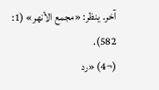آخر. ينظر: «مجمع الأنهر» (1: 582).
(¬4) «رد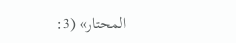المحتار» (3: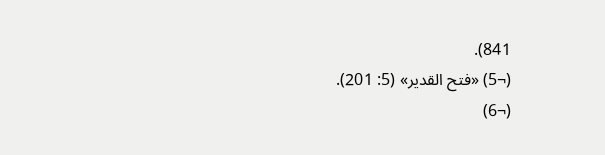841).
(¬5) «فتح القدير» (5: 201).
(¬6)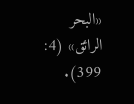«البحر الرائق» (4: 399).